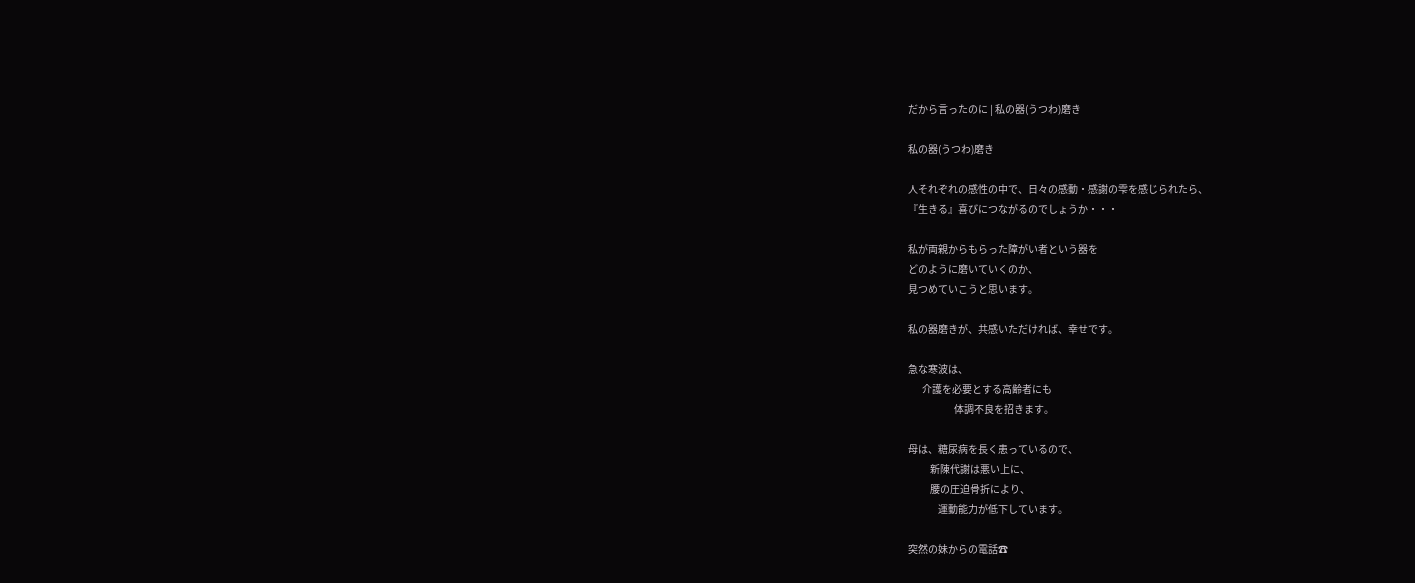だから言ったのに | 私の器(うつわ)磨き

私の器(うつわ)磨き

人それぞれの感性の中で、日々の感動・感謝の雫を感じられたら、
『生きる』喜びにつながるのでしょうか・・・

私が両親からもらった障がい者という器を
どのように磨いていくのか、
見つめていこうと思います。

私の器磨きが、共感いただければ、幸せです。

急な寒波は、
       介護を必要とする高齢者にも
                       体調不良を招きます。

母は、糖尿病を長く患っているので、
           新陳代謝は悪い上に、
           腰の圧迫骨折により、
               運動能力が低下しています。

突然の妹からの電話☎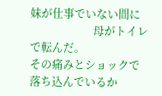妹が仕事でいない間に
                     母がトイレで転んだ。
その痛みとショックで落ち込んでいるか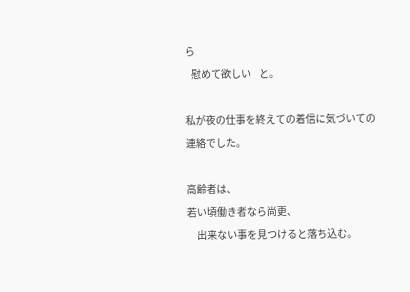ら
   慰めて欲しい    と。

私が夜の仕事を終えての着信に気づいての
連絡でした。

高齢者は、
若い頃働き者なら尚更、
     出来ない事を見つけると落ち込む。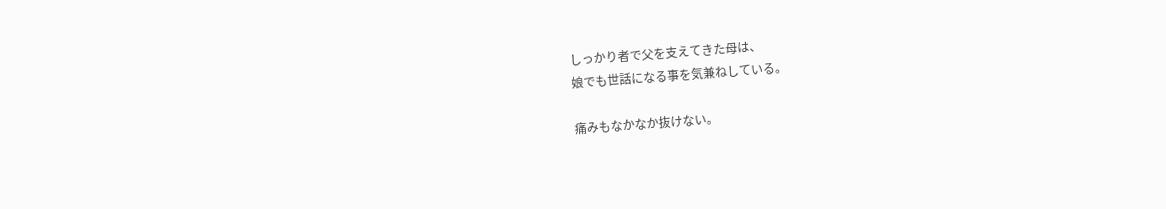しっかり者で父を支えてきた母は、
娘でも世話になる事を気兼ねしている。

痛みもなかなか抜けない。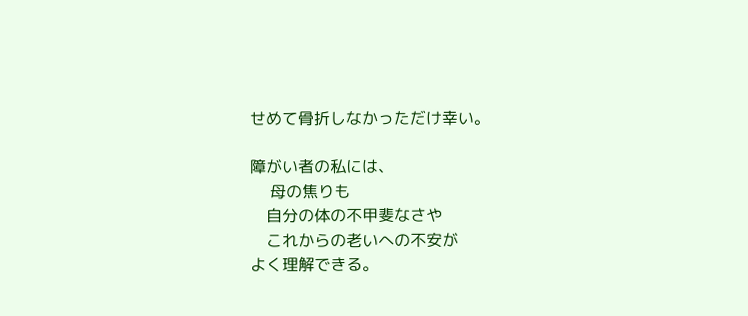せめて骨折しなかっただけ幸い。

障がい者の私には、
     母の焦りも
    自分の体の不甲斐なさや
    これからの老いへの不安が
よく理解できる。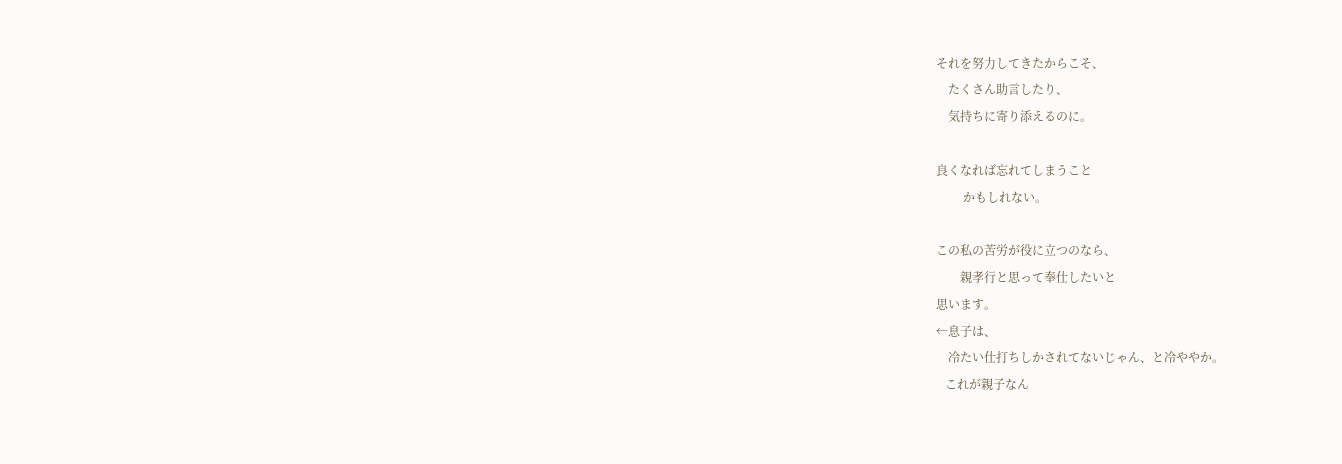それを努力してきたからこそ、
    たくさん助言したり、
    気持ちに寄り添えるのに。

良くなれば忘れてしまうこと
         かもしれない。

この私の苦労が役に立つのなら、
        親孝行と思って奉仕したいと
思います。
←息子は、
    冷たい仕打ちしかされてないじゃん、と冷ややか。
   これが親子なん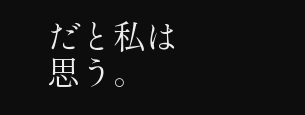だと私は思う。